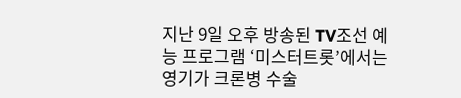지난 9일 오후 방송된 TV조선 예능 프로그램 ‘미스터트롯’에서는 영기가 크론병 수술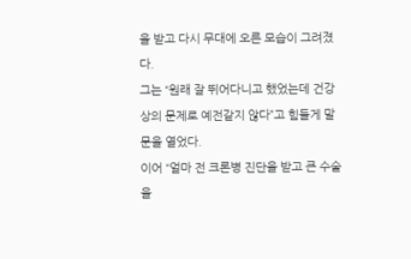을 받고 다시 무대에 오른 모습이 그려졌다.
그는 “원래 잘 뛰어다니고 했었는데 건강상의 문제로 예전같지 않다”고 힘들게 말문을 열었다.
이어 “얼마 전 크론병 진단을 받고 큰 수술을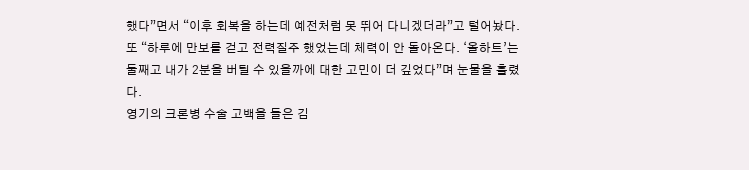했다”면서 “이후 회복을 하는데 예전처럼 못 뛰어 다니겠더라”고 털어놨다.
또 “하루에 만보를 걷고 전력질주 했었는데 체력이 안 돌아온다. ‘올하트’는 둘째고 내가 2분을 버틸 수 있을까에 대한 고민이 더 깊었다”며 눈물을 흘렸다.
영기의 크론병 수술 고백을 들은 김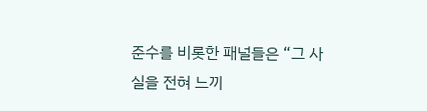준수를 비롯한 패널들은 “그 사실을 전혀 느끼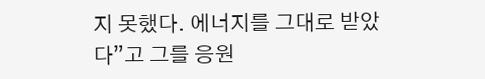지 못했다. 에너지를 그대로 받았다”고 그를 응원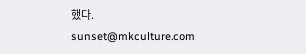했다. sunset@mkculture.com